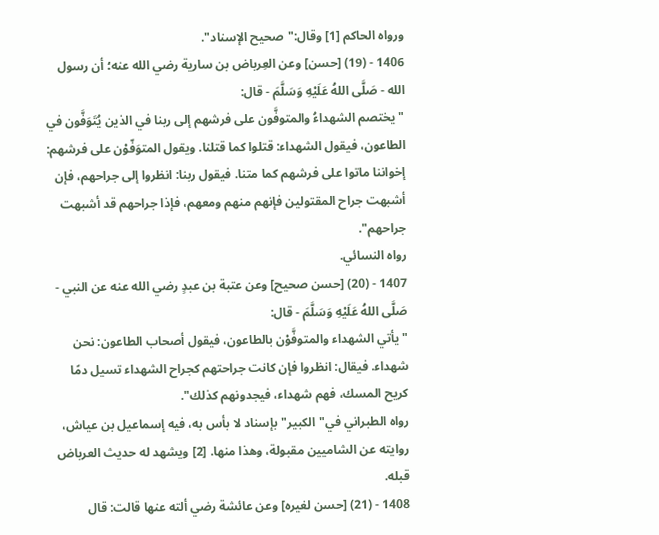ورواه الحاكم [1] وقال:"صحيح الإسناد".
1406 - (19) [حسن] وعن العِرباض بن سارية رضي الله عنه؛ أن رسول الله - صَلَّى اللهُ عَلَيْهِ وَسَلَّمَ - قال:
"يختصم الشهداءُ والمتوفَّون على فرشهم إلى ربنا في الذين يُتَوَفَّون في الطاعون، فيقول الشهداء: قتلوا كما قتلنا. ويقول المتوَفّوْن على فرشهم: إخواننا ماتوا على فرشهم كما متنا. فيقول ربنا: انظروا إلى جراحهم، فإن أشبهت جراح المقتولين فإنهم منهم ومعهم، فإذا جراحهم قد أشبهت جراحهم".
رواه النسائي.
1407 - (20) [حسن صحيح] وعن عتبة بن عبدٍ رضي الله عنه عن النبي - صَلَّى اللهُ عَلَيْهِ وَسَلَّمَ - قال:
"يأتي الشهداء والمتوفَّوْن بالطاعون، فيقول أصحاب الطاعون: نحن شهداء. فيقال: انظروا فإن كانت جراحتهم كجراح الشهداء تسيل دمًا كريح المسك، فهم شهداء، فيجدونهم كذلك".
رواه الطبراني في"الكبير"بإسناد لا بأس به، فيه إسماعيل بن عياش، روايته عن الشاميين مقبولة، وهذا منها. [2] ويشهد له حديث العرباض قبله.
1408 - (21) [حسن لغيره] وعن عائشة رضي ألته عنها قالت: قال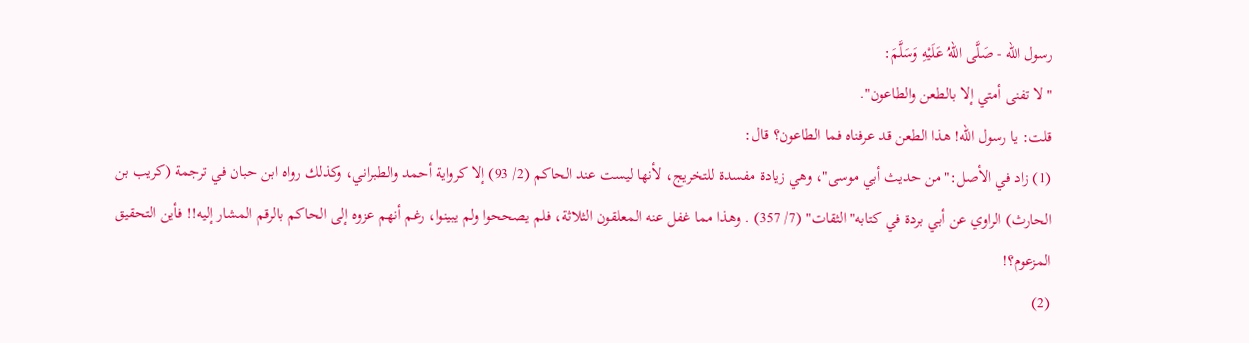رسول الله - صَلَّى اللهُ عَلَيْهِ وَسَلَّمَ:
"لا تفنى أمتي إلا بالطعن والطاعون".
قلت: يا رسول الله! هذا الطعن قد عرفناه فما الطاعون؟ قال:
(1) زاد في الأصل:"من حديث أبي موسى"، وهي زيادة مفسدة للتخريج، لأنها ليست عند الحاكم (2/ 93) إلا كرواية أحمد والطبراني، وكذلك رواه ابن حبان في ترجمة (كريب بن الحارث) الراوي عن أبي بردة في كتابه"الثقات" (7/ 357) . وهذا مما غفل عنه المعلقون الثلاثة، فلم يصححوا ولم يبينوا، رغم أنهم عزوه إلى الحاكم بالرقم المشار إليه!! فأين التحقيق المزعوم؟!
(2)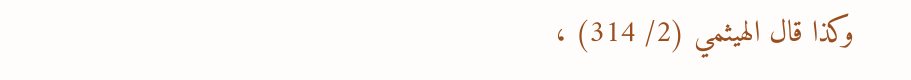وكذا قال الهيثمي (2/ 314) ،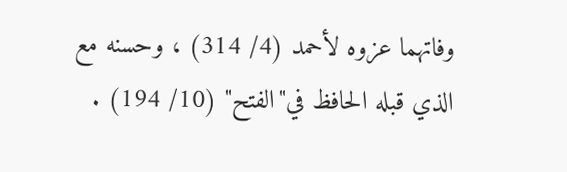وفاتهما عزوه لأحمد (4/ 314) ، وحسنه مع الذي قبله الحافظ في"الفتح" (10/ 194) .